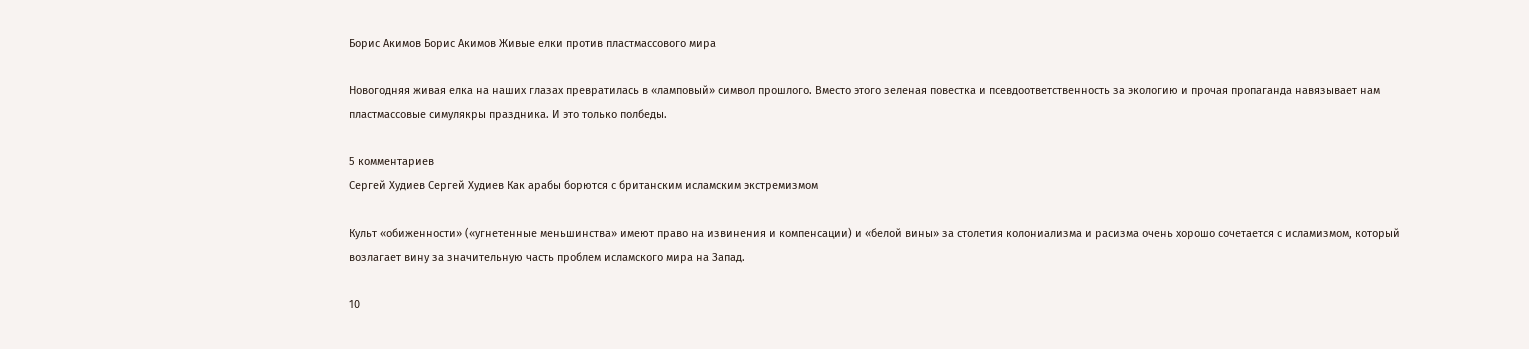Борис Акимов Борис Акимов Живые елки против пластмассового мира

Новогодняя живая елка на наших глазах превратилась в «ламповый» символ прошлого. Вместо этого зеленая повестка и псевдоответственность за экологию и прочая пропаганда навязывает нам пластмассовые симулякры праздника. И это только полбеды.

5 комментариев
Сергей Худиев Сергей Худиев Как арабы борются с британским исламским экстремизмом

Культ «обиженности» («угнетенные меньшинства» имеют право на извинения и компенсации) и «белой вины» за столетия колониализма и расизма очень хорошо сочетается с исламизмом, который возлагает вину за значительную часть проблем исламского мира на Запад.

10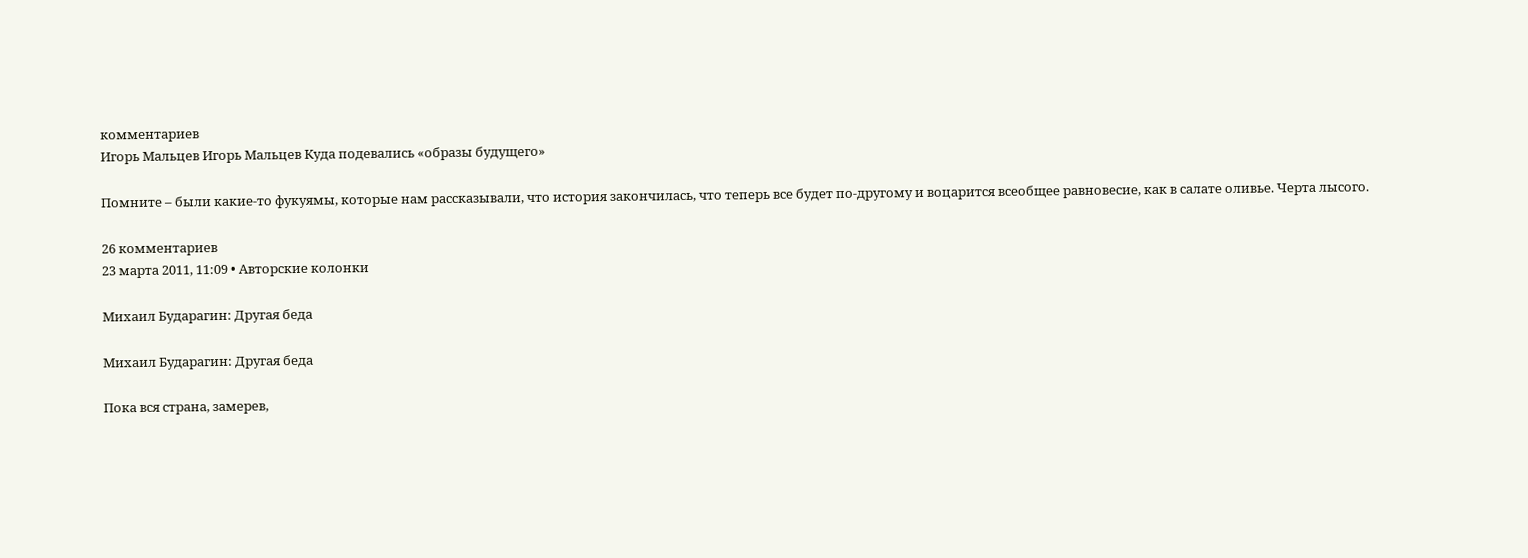комментариев
Игорь Мальцев Игорь Мальцев Куда подевались «образы будущего»

Помните – были какие-то фукуямы, которые нам рассказывали, что история закончилась, что теперь все будет по-другому и воцарится всеобщее равновесие, как в салате оливье. Черта лысого.

26 комментариев
23 марта 2011, 11:09 • Авторские колонки

Михаил Бударагин: Другая беда

Михаил Бударагин: Другая беда

Пока вся страна, замерев,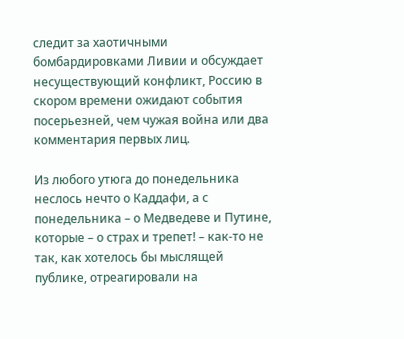следит за хаотичными бомбардировками Ливии и обсуждает несуществующий конфликт, Россию в скором времени ожидают события посерьезней, чем чужая война или два комментария первых лиц.

Из любого утюга до понедельника неслось нечто о Каддафи, а с понедельника – о Медведеве и Путине, которые – о страх и трепет! – как-то не так, как хотелось бы мыслящей публике, отреагировали на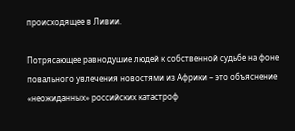происходящее в Ливии.

Потрясающее равнодушие людей к собственной судьбе на фоне повального увлечения новостями из Африки – это объяснение «неожиданных» российских катастроф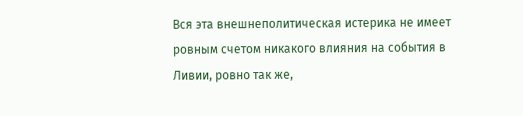Вся эта внешнеполитическая истерика не имеет ровным счетом никакого влияния на события в Ливии, ровно так же,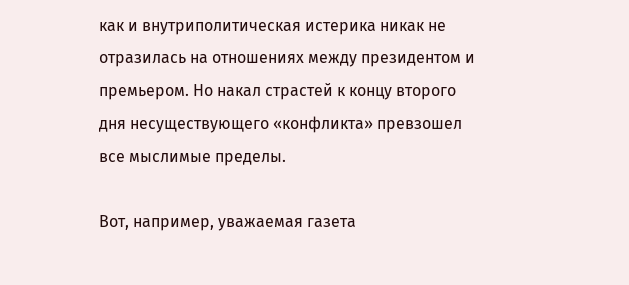как и внутриполитическая истерика никак не отразилась на отношениях между президентом и премьером. Но накал страстей к концу второго дня несуществующего «конфликта» превзошел все мыслимые пределы.

Вот, например, уважаемая газета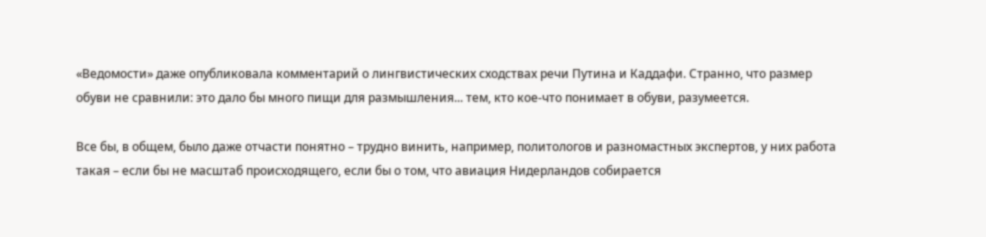«Ведомости» даже опубликовала комментарий о лингвистических сходствах речи Путина и Каддафи. Странно, что размер обуви не сравнили: это дало бы много пищи для размышления... тем, кто кое-что понимает в обуви, разумеется.

Все бы, в общем, было даже отчасти понятно – трудно винить, например, политологов и разномастных экспертов, у них работа такая – если бы не масштаб происходящего, если бы о том, что авиация Нидерландов собирается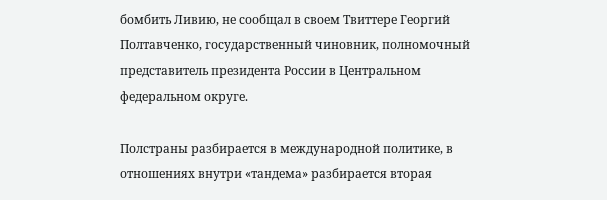бомбить Ливию, не сообщал в своем Твиттере Георгий Полтавченко, государственный чиновник, полномочный представитель президента России в Центральном федеральном округе.

Полстраны разбирается в международной политике, в отношениях внутри «тандема» разбирается вторая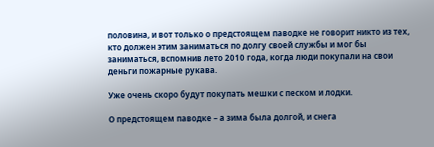половина, и вот только о предстоящем паводке не говорит никто из тех, кто должен этим заниматься по долгу своей службы и мог бы заниматься, вспомнив лето 2010 года, когда люди покупали на свои деньги пожарные рукава.

Уже очень скоро будут покупать мешки с песком и лодки.

О предстоящем паводке – а зима была долгой, и снега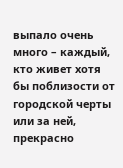выпало очень много – каждый, кто живет хотя бы поблизости от городской черты или за ней, прекрасно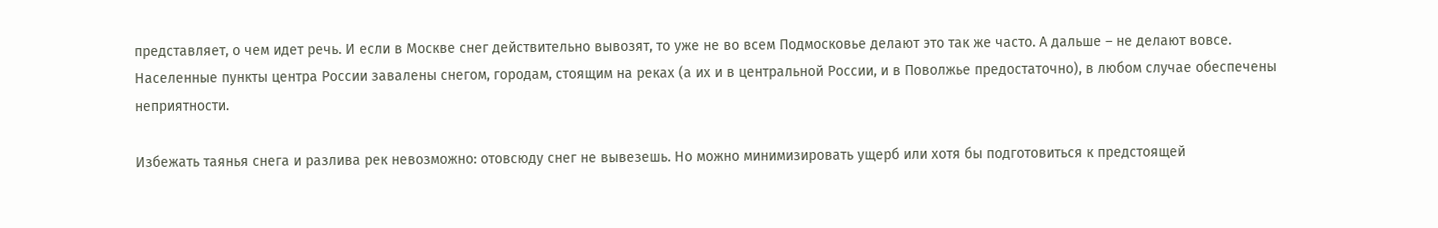представляет, о чем идет речь. И если в Москве снег действительно вывозят, то уже не во всем Подмосковье делают это так же часто. А дальше – не делают вовсе. Населенные пункты центра России завалены снегом, городам, стоящим на реках (а их и в центральной России, и в Поволжье предостаточно), в любом случае обеспечены неприятности.

Избежать таянья снега и разлива рек невозможно: отовсюду снег не вывезешь. Но можно минимизировать ущерб или хотя бы подготовиться к предстоящей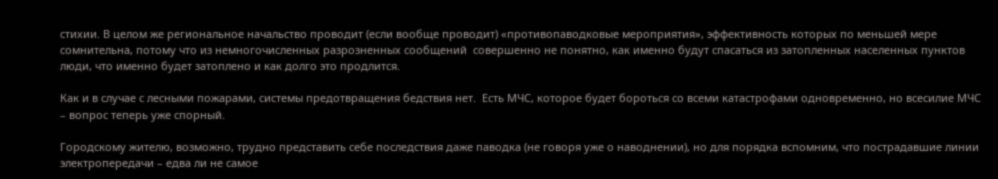стихии. В целом же региональное начальство проводит (если вообще проводит) «противопаводковые мероприятия», эффективность которых по меньшей мере сомнительна, потому что из немногочисленных разрозненных сообщений  совершенно не понятно, как именно будут спасаться из затопленных населенных пунктов люди, что именно будет затоплено и как долго это продлится.

Как и в случае с лесными пожарами, системы предотвращения бедствия нет.  Есть МЧС, которое будет бороться со всеми катастрофами одновременно, но всесилие МЧС – вопрос теперь уже спорный.

Городскому жителю, возможно, трудно представить себе последствия даже паводка (не говоря уже о наводнении), но для порядка вспомним, что пострадавшие линии электропередачи – едва ли не самое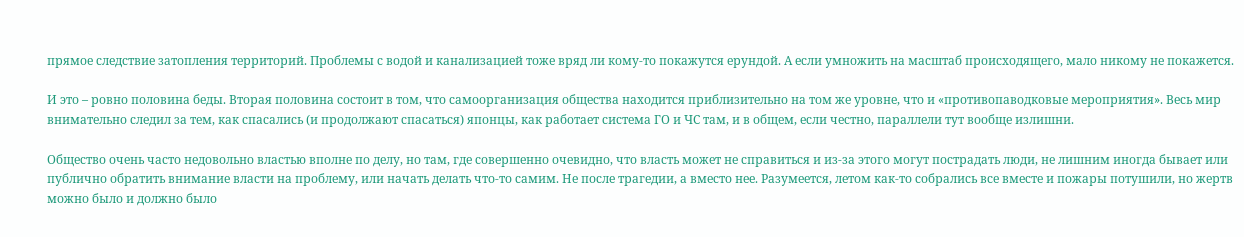прямое следствие затопления территорий. Проблемы с водой и канализацией тоже вряд ли кому-то покажутся ерундой. А если умножить на масштаб происходящего, мало никому не покажется.

И это – ровно половина беды. Вторая половина состоит в том, что самоорганизация общества находится приблизительно на том же уровне, что и «противопаводковые мероприятия». Весь мир внимательно следил за тем, как спасались (и продолжают спасаться) японцы, как работает система ГО и ЧС там, и в общем, если честно, параллели тут вообще излишни.

Общество очень часто недовольно властью вполне по делу, но там, где совершенно очевидно, что власть может не справиться и из-за этого могут пострадать люди, не лишним иногда бывает или публично обратить внимание власти на проблему, или начать делать что-то самим. Не после трагедии, а вместо нее. Разумеется, летом как-то собрались все вместе и пожары потушили, но жертв можно было и должно было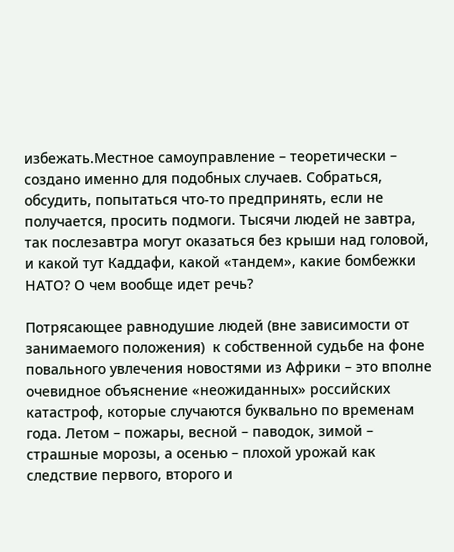избежать.Местное самоуправление – теоретически – создано именно для подобных случаев. Собраться, обсудить, попытаться что-то предпринять, если не получается, просить подмоги. Тысячи людей не завтра, так послезавтра могут оказаться без крыши над головой, и какой тут Каддафи, какой «тандем», какие бомбежки НАТО? О чем вообще идет речь?

Потрясающее равнодушие людей (вне зависимости от занимаемого положения)  к собственной судьбе на фоне повального увлечения новостями из Африки – это вполне очевидное объяснение «неожиданных» российских катастроф, которые случаются буквально по временам года. Летом – пожары, весной – паводок, зимой – страшные морозы, а осенью – плохой урожай как следствие первого, второго и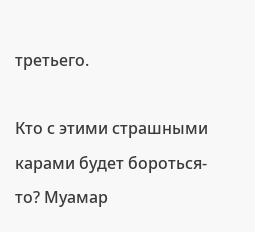третьего.

Кто с этими страшными карами будет бороться-то? Муамар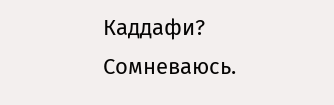Каддафи? Сомневаюсь.